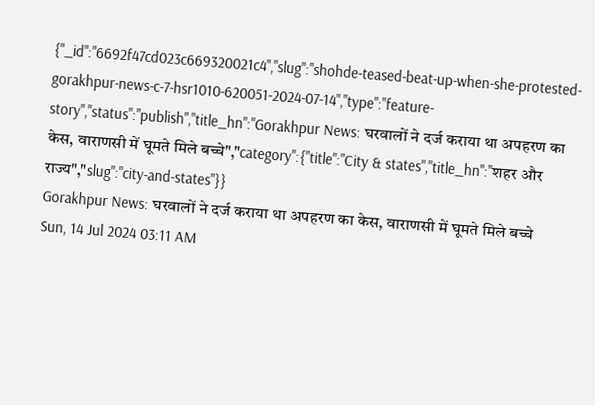{"_id":"6692f47cd023c669320021c4","slug":"shohde-teased-beat-up-when-she-protested-gorakhpur-news-c-7-hsr1010-620051-2024-07-14","type":"feature-story","status":"publish","title_hn":"Gorakhpur News: घरवालों ने दर्ज कराया था अपहरण का केस, वाराणसी में घूमते मिले बच्चे","category":{"title":"City & states","title_hn":"शहर और राज्य","slug":"city-and-states"}}
Gorakhpur News: घरवालों ने दर्ज कराया था अपहरण का केस, वाराणसी में घूमते मिले बच्चे
Sun, 14 Jul 2024 03:11 AM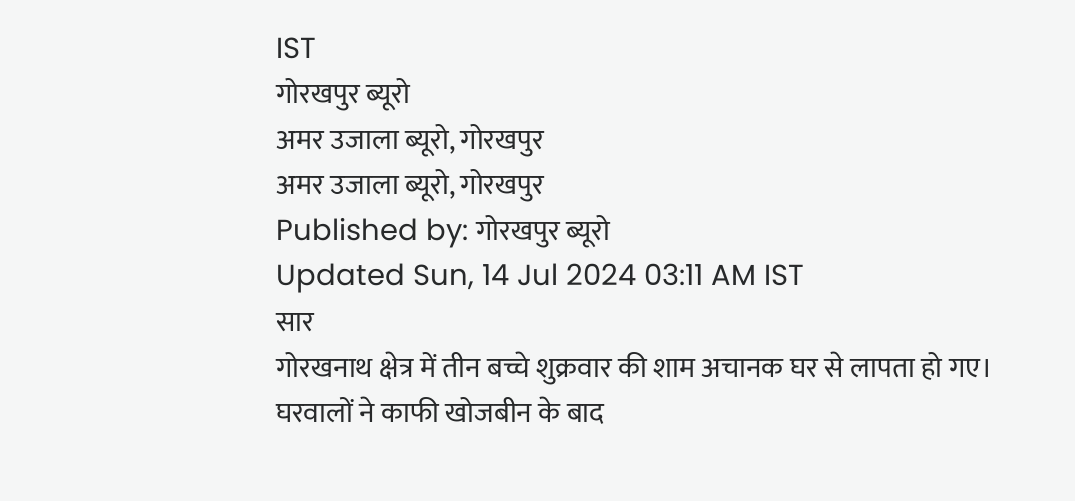IST
गोरखपुर ब्यूरो
अमर उजाला ब्यूरो, गोरखपुर
अमर उजाला ब्यूरो, गोरखपुर
Published by: गोरखपुर ब्यूरो
Updated Sun, 14 Jul 2024 03:11 AM IST
सार
गोरखनाथ क्षेत्र में तीन बच्चे शुक्रवार की शाम अचानक घर से लापता हो गए। घरवालों ने काफी खोजबीन के बाद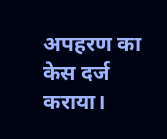अपहरण का केस दर्ज कराया।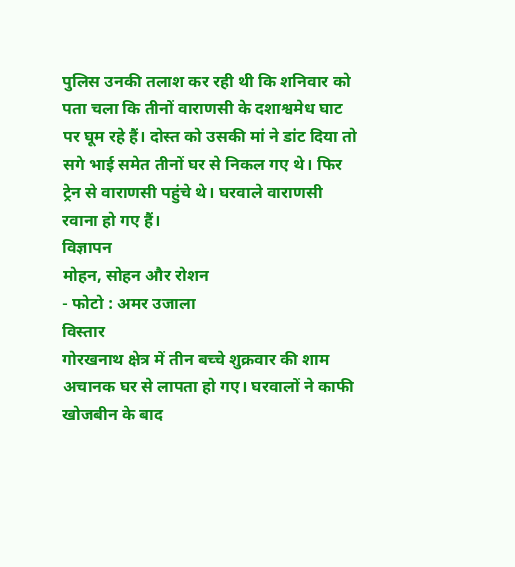पुलिस उनकी तलाश कर रही थी कि शनिवार को पता चला कि तीनों वाराणसी के दशाश्वमेध घाट पर घूम रहे हैं। दोस्त को उसकी मां ने डांट दिया तो सगे भाई समेत तीनों घर से निकल गए थे। फिर ट्रेन से वाराणसी पहुंचे थे। घरवाले वाराणसी रवाना हो गए हैं।
विज्ञापन
मोहन, सोहन और रोशन
- फोटो : अमर उजाला
विस्तार
गोरखनाथ क्षेत्र में तीन बच्चे शुक्रवार की शाम अचानक घर से लापता हो गए। घरवालों ने काफी खोजबीन के बाद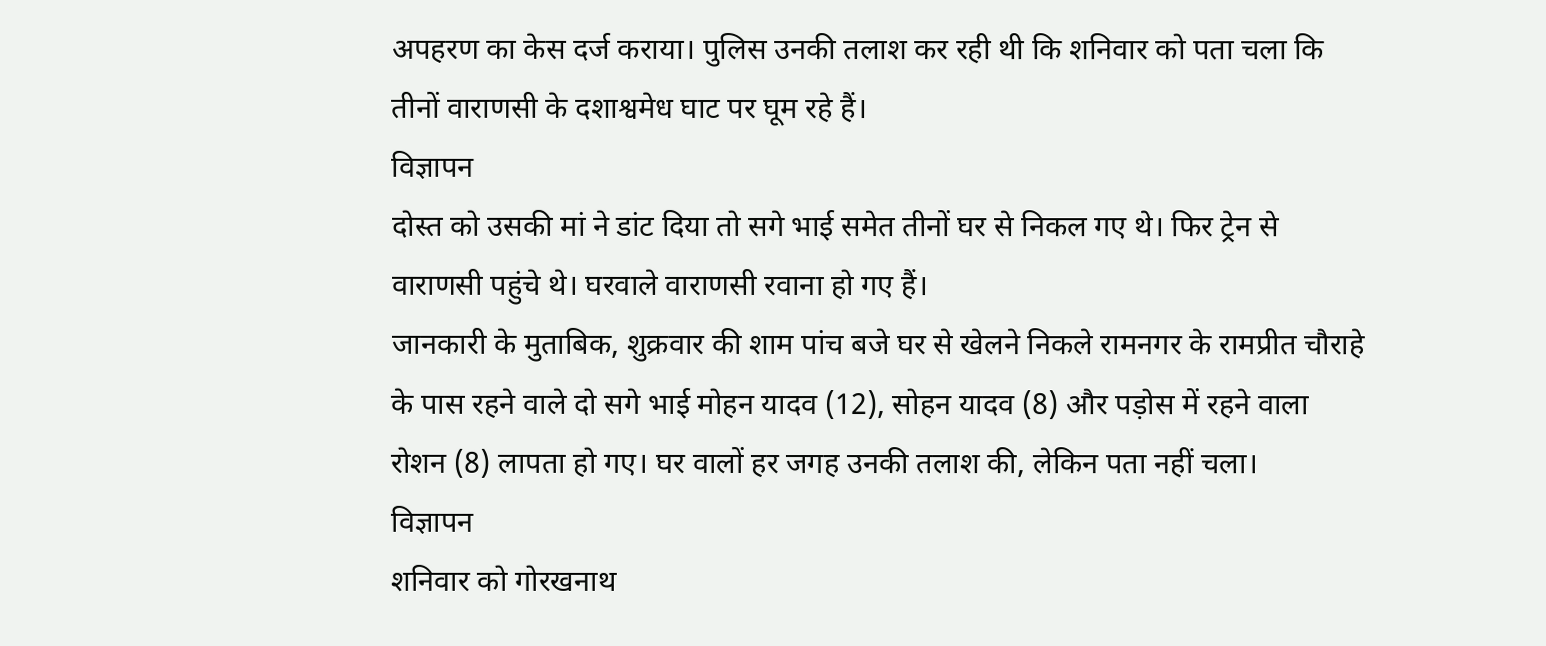अपहरण का केस दर्ज कराया। पुलिस उनकी तलाश कर रही थी कि शनिवार को पता चला कि तीनों वाराणसी के दशाश्वमेध घाट पर घूम रहे हैं।
विज्ञापन
दोस्त को उसकी मां ने डांट दिया तो सगे भाई समेत तीनों घर से निकल गए थे। फिर ट्रेन से वाराणसी पहुंचे थे। घरवाले वाराणसी रवाना हो गए हैं।
जानकारी के मुताबिक, शुक्रवार की शाम पांच बजे घर से खेलने निकले रामनगर के रामप्रीत चौराहे के पास रहने वाले दो सगे भाई मोहन यादव (12), सोहन यादव (8) और पड़ोस में रहने वाला रोशन (8) लापता हो गए। घर वालों हर जगह उनकी तलाश की, लेकिन पता नहीं चला।
विज्ञापन
शनिवार को गोरखनाथ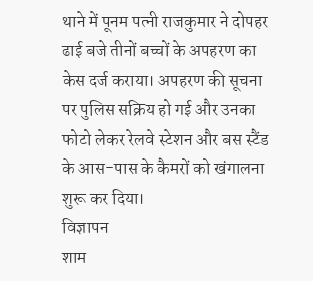थाने में पूनम पत्नी राजकुमार ने दोपहर ढाई बजे तीनों बच्चों के अपहरण का केस दर्ज कराया। अपहरण की सूचना पर पुलिस सक्रिय हो गई और उनका फोटो लेकर रेलवे स्टेशन और बस स्टैंड के आस-पास के कैमरों को खंगालना शुरू कर दिया।
विज्ञापन
शाम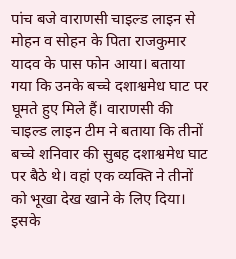पांच बजे वाराणसी चाइल्ड लाइन से मोहन व सोहन के पिता राजकुमार यादव के पास फोन आया। बताया गया कि उनके बच्चे दशाश्वमेध घाट पर घूमते हुए मिले हैं। वाराणसी की चाइल्ड लाइन टीम ने बताया कि तीनों बच्चे शनिवार की सुबह दशाश्वमेध घाट पर बैठे थे। वहां एक व्यक्ति ने तीनों को भूखा देख खाने के लिए दिया। इसके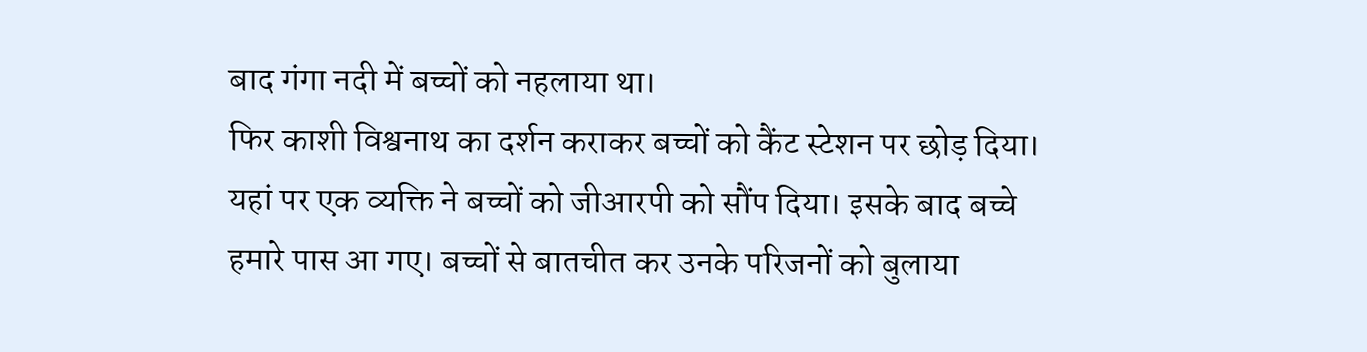बाद गंगा नदी में बच्चों को नहलाया था।
फिर काशी विश्वनाथ का दर्शन कराकर बच्चों को कैंट स्टेशन पर छोड़ दिया। यहां पर एक व्यक्ति ने बच्चों को जीआरपी को सौंप दिया। इसके बाद बच्चे हमारे पास आ गए। बच्चों से बातचीत कर उनके परिजनों को बुलाया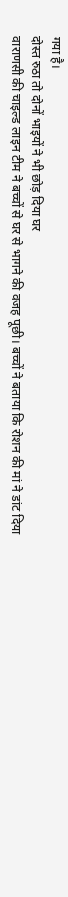गया है।
दोस्त रुठा तो दोनों भाइयों ने भी छोड़ दिया घर
वाराणसी की चाइल्ड लाइन टीम ने बच्चों से घर से भागने की वजह पूछी। बच्चों ने बताया कि रोशन की मां ने डांट दिया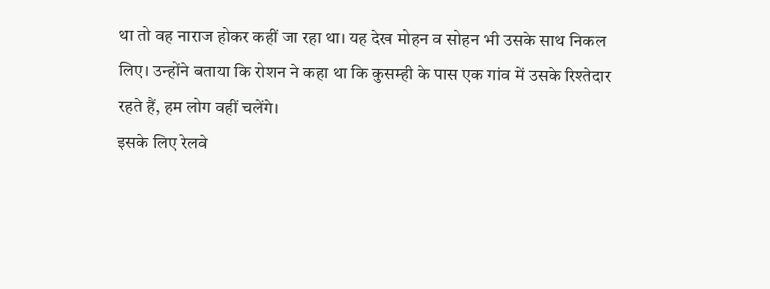था तो वह नाराज होकर कहीं जा रहा था। यह देख मोहन व सोहन भी उसके साथ निकल लिए। उन्होंने बताया कि रोशन ने कहा था कि कुसम्ही के पास एक गांव में उसके रिश्तेदार रहते हैं, हम लोग वहीं चलेंगे।
इसके लिए रेलवे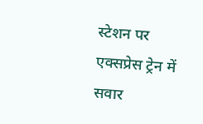स्टेशन पर एक्सप्रेस ट्रेन में सवार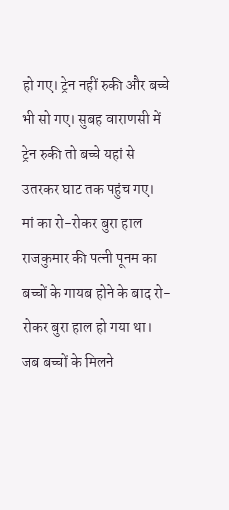हो गए। ट्रेन नहीं रुकी और बच्चे भी सो गए। सुबह वाराणसी में ट्रेन रुकी तो बच्चे यहां से उतरकर घाट तक पहुंच गए।
मां का रो-रोकर बुरा हाल
राजकुमार की पत्नी पूनम का बच्चों के गायब होने के बाद रो-रोकर बुरा हाल हो गया था। जब बच्चों के मिलने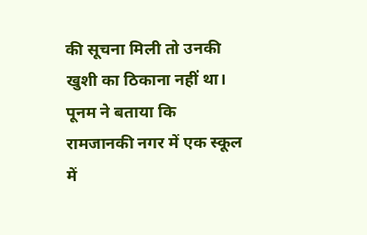की सूचना मिली तो उनकी खुशी का ठिकाना नहीं था। पूनम ने बताया कि रामजानकी नगर में एक स्कूल में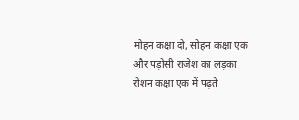मोहन कक्षा दो, सोहन कक्षा एक और पड़ोसी राजेश का लड़का रोशन कक्षा एक में पढ़ते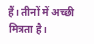हैं। तीनों में अच्छी मित्रता है।